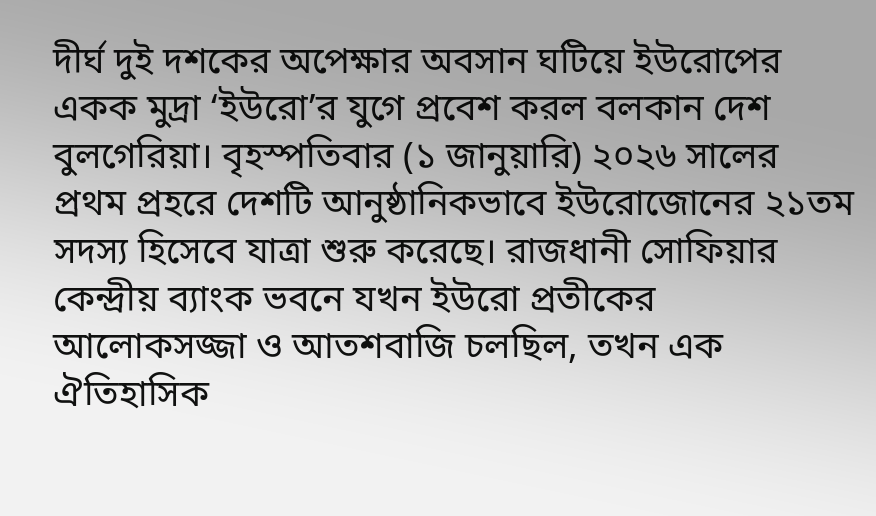দীর্ঘ দুই দশকের অপেক্ষার অবসান ঘটিয়ে ইউরোপের একক মুদ্রা ‘ইউরো’র যুগে প্রবেশ করল বলকান দেশ বুলগেরিয়া। বৃহস্পতিবার (১ জানুয়ারি) ২০২৬ সালের প্রথম প্রহরে দেশটি আনুষ্ঠানিকভাবে ইউরোজোনের ২১তম সদস্য হিসেবে যাত্রা শুরু করেছে। রাজধানী সোফিয়ার কেন্দ্রীয় ব্যাংক ভবনে যখন ইউরো প্রতীকের আলোকসজ্জা ও আতশবাজি চলছিল, তখন এক ঐতিহাসিক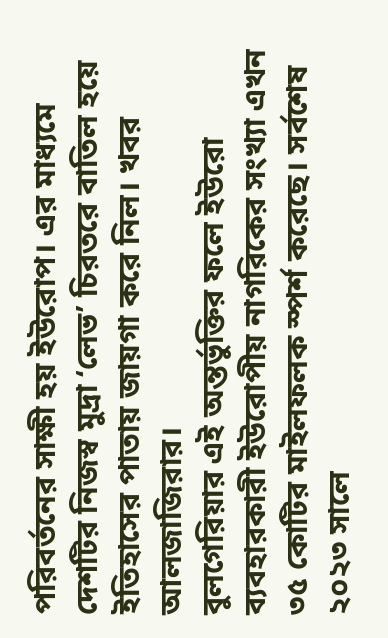পরিবর্তনের সাক্ষী হয় ইউরোপ। এর মাধ্যমে দেশটির নিজস্ব মুদ্রা ‘লেভ’ চিরতরে বাতিল হয়ে ইতিহাসের পাতায় জায়গা করে নিল। খবর আলজাজিরার।
বুলগেরিয়ার এই অন্তর্ভুক্তির ফলে ইউরো ব্যবহারকারী ইউরোপীয় নাগরিকের সংখ্যা এখন ৩৫ কোটির মাইলফলক স্পর্শ করেছে। সর্বশেষ ২০২৩ সালে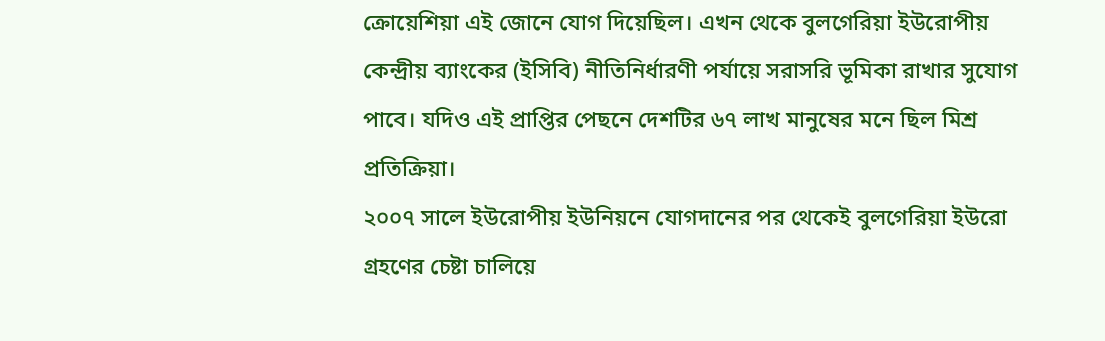ক্রোয়েশিয়া এই জোনে যোগ দিয়েছিল। এখন থেকে বুলগেরিয়া ইউরোপীয় কেন্দ্রীয় ব্যাংকের (ইসিবি) নীতিনির্ধারণী পর্যায়ে সরাসরি ভূমিকা রাখার সুযোগ পাবে। যদিও এই প্রাপ্তির পেছনে দেশটির ৬৭ লাখ মানুষের মনে ছিল মিশ্র প্রতিক্রিয়া।
২০০৭ সালে ইউরোপীয় ইউনিয়নে যোগদানের পর থেকেই বুলগেরিয়া ইউরো গ্রহণের চেষ্টা চালিয়ে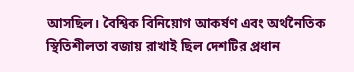আসছিল। বৈশ্বিক বিনিয়োগ আকর্ষণ এবং অর্থনৈতিক স্থিতিশীলতা বজায় রাখাই ছিল দেশটির প্রধান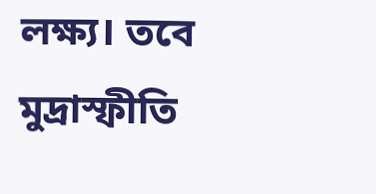লক্ষ্য। তবে মুদ্রাস্ফীতি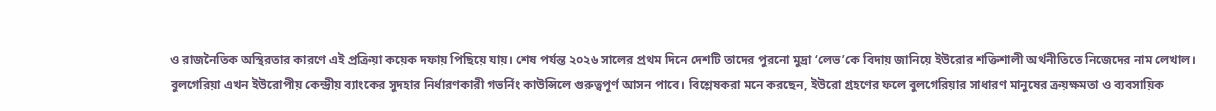ও রাজনৈতিক অস্থিরতার কারণে এই প্রক্রিয়া কয়েক দফায় পিছিয়ে যায়। শেষ পর্যন্ত ২০২৬ সালের প্রথম দিনে দেশটি তাদের পুরনো মুদ্রা ‘লেভ’কে বিদায় জানিয়ে ইউরোর শক্তিশালী অর্থনীতিতে নিজেদের নাম লেখাল।
বুলগেরিয়া এখন ইউরোপীয় কেন্দ্রীয় ব্যাংকের সুদহার নির্ধারণকারী গভর্নিং কাউন্সিলে গুরুত্বপূর্ণ আসন পাবে। বিশ্লেষকরা মনে করছেন, ইউরো গ্রহণের ফলে বুলগেরিয়ার সাধারণ মানুষের ক্রয়ক্ষমতা ও ব্যবসায়িক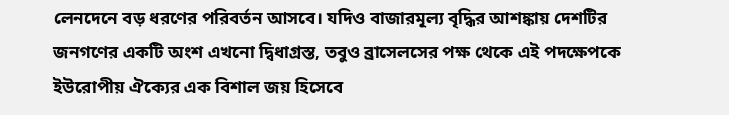লেনদেনে বড় ধরণের পরিবর্তন আসবে। যদিও বাজারমূল্য বৃদ্ধির আশঙ্কায় দেশটির জনগণের একটি অংশ এখনো দ্বিধাগ্রস্ত, তবুও ব্রাসেলসের পক্ষ থেকে এই পদক্ষেপকে ইউরোপীয় ঐক্যের এক বিশাল জয় হিসেবে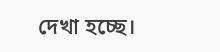দেখা হচ্ছে।